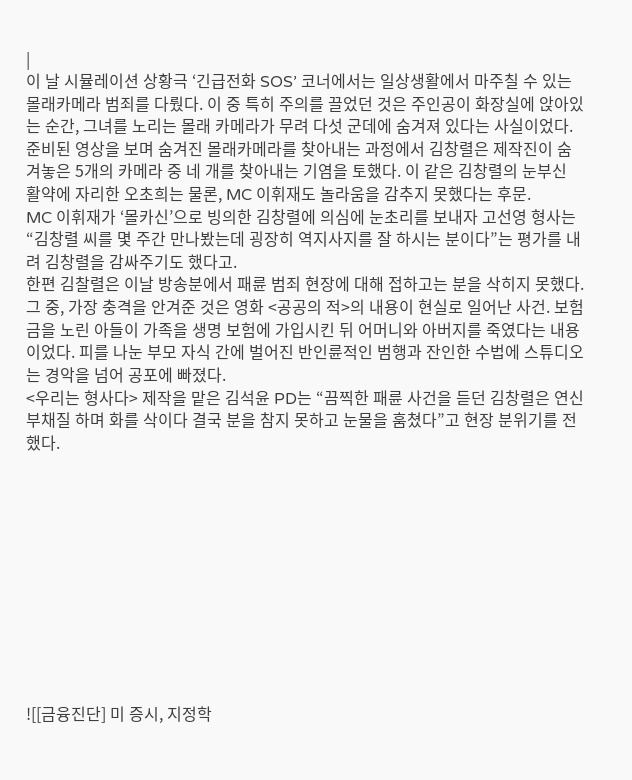|
이 날 시뮬레이션 상황극 ‘긴급전화 SOS’ 코너에서는 일상생활에서 마주칠 수 있는 몰래카메라 범죄를 다뤘다. 이 중 특히 주의를 끌었던 것은 주인공이 화장실에 앉아있는 순간, 그녀를 노리는 몰래 카메라가 무려 다섯 군데에 숨겨져 있다는 사실이었다.
준비된 영상을 보며 숨겨진 몰래카메라를 찾아내는 과정에서 김창렬은 제작진이 숨겨놓은 5개의 카메라 중 네 개를 찾아내는 기염을 토했다. 이 같은 김창렬의 눈부신 활약에 자리한 오초희는 물론, MC 이휘재도 놀라움을 감추지 못했다는 후문.
MC 이휘재가 ‘몰카신’으로 빙의한 김창렬에 의심에 눈초리를 보내자 고선영 형사는 “김창렬 씨를 몇 주간 만나봤는데 굉장히 역지사지를 잘 하시는 분이다”는 평가를 내려 김창렬을 감싸주기도 했다고.
한편 김찰렬은 이날 방송분에서 패륜 범죄 현장에 대해 접하고는 분을 삭히지 못했다. 그 중, 가장 충격을 안겨준 것은 영화 <공공의 적>의 내용이 현실로 일어난 사건. 보험금을 노린 아들이 가족을 생명 보험에 가입시킨 뒤 어머니와 아버지를 죽였다는 내용이었다. 피를 나눈 부모 자식 간에 벌어진 반인륜적인 범행과 잔인한 수법에 스튜디오는 경악을 넘어 공포에 빠졌다.
<우리는 형사다> 제작을 맡은 김석윤 PD는 “끔찍한 패륜 사건을 듣던 김창렬은 연신 부채질 하며 화를 삭이다 결국 분을 참지 못하고 눈물을 훔쳤다”고 현장 분위기를 전했다.











![[금융진단] 미 증시, 지정학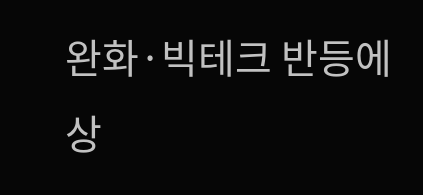완화·빅테크 반등에 상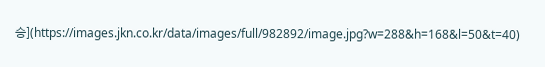승](https://images.jkn.co.kr/data/images/full/982892/image.jpg?w=288&h=168&l=50&t=40)